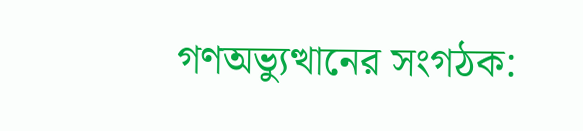গণঅভ্যুত্থানের সংগঠক: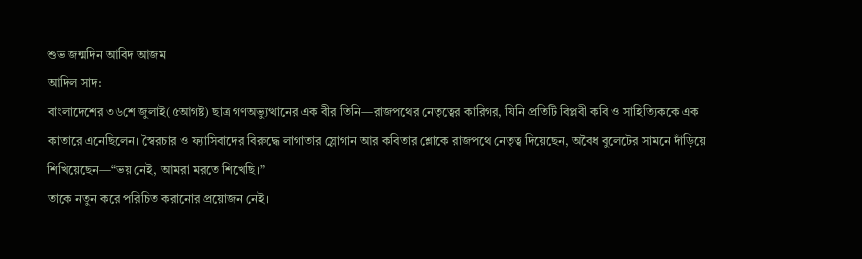শুভ জন্মদিন আবিদ আজম
আদিল সাদ:
বাংলাদেশের ৩৬শে জুলাই(৫আগষ্ট) ছাত্র গণঅভ্যুত্থানের এক বীর তিনি—রাজপথের নেতৃত্বের কারিগর, যিনি প্রতিটি বিপ্লবী কবি ও সাহিত্যিককে এক কাতারে এনেছিলেন। স্বৈরচার ও ফ্যাসিবাদের বিরুদ্ধে লাগাতার স্লোগান আর কবিতার শ্লোকে রাজপথে নেতৃত্ব দিয়েছেন, অবৈধ বুলেটের সামনে দাঁড়িয়ে শিখিয়েছেন—“ভয় নেই, আমরা মরতে শিখেছি।”
তাকে নতুন করে পরিচিত করানোর প্রয়োজন নেই।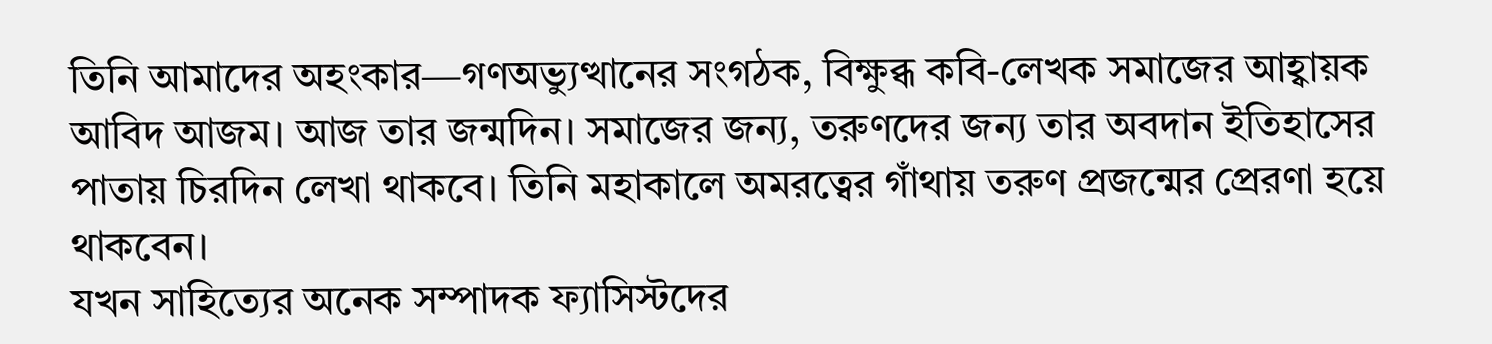তিনি আমাদের অহংকার—গণঅভ্যুত্থানের সংগঠক, বিক্ষুব্ধ কবি-লেখক সমাজের আহ্বায়ক আবিদ আজম। আজ তার জন্মদিন। সমাজের জন্য, তরুণদের জন্য তার অবদান ইতিহাসের পাতায় চিরদিন লেখা থাকবে। তিনি মহাকালে অমরত্বের গাঁথায় তরুণ প্রজন্মের প্রেরণা হয়ে থাকবেন।
যখন সাহিত্যের অনেক সম্পাদক ফ্যাসিস্টদের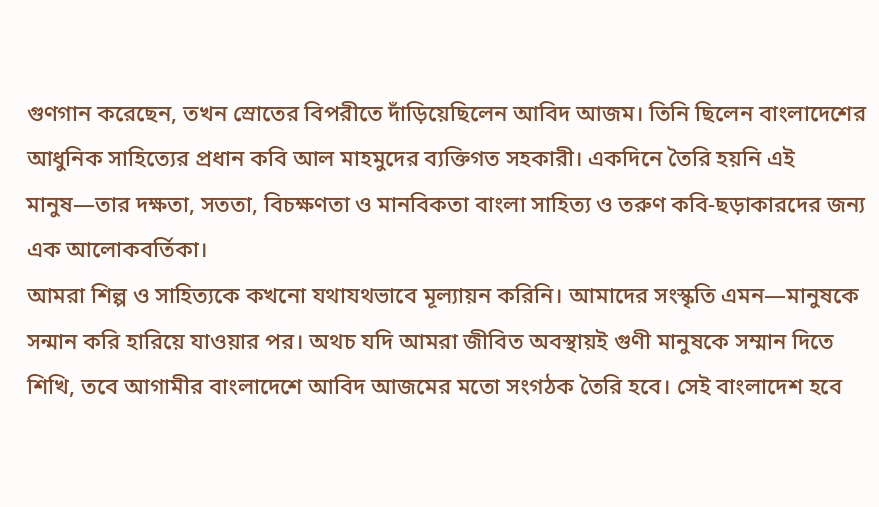গুণগান করেছেন, তখন স্রোতের বিপরীতে দাঁড়িয়েছিলেন আবিদ আজম। তিনি ছিলেন বাংলাদেশের আধুনিক সাহিত্যের প্রধান কবি আল মাহমুদের ব্যক্তিগত সহকারী। একদিনে তৈরি হয়নি এই মানুষ—তার দক্ষতা, সততা, বিচক্ষণতা ও মানবিকতা বাংলা সাহিত্য ও তরুণ কবি-ছড়াকারদের জন্য এক আলোকবর্তিকা।
আমরা শিল্প ও সাহিত্যকে কখনো যথাযথভাবে মূল্যায়ন করিনি। আমাদের সংস্কৃতি এমন—মানুষকে সন্মান করি হারিয়ে যাওয়ার পর। অথচ যদি আমরা জীবিত অবস্থায়ই গুণী মানুষকে সম্মান দিতে শিখি, তবে আগামীর বাংলাদেশে আবিদ আজমের মতো সংগঠক তৈরি হবে। সেই বাংলাদেশ হবে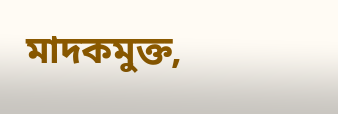মাদকমুক্ত,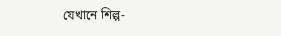যেখানে শিল্প-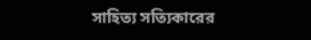সাহিত্য সত্যিকারের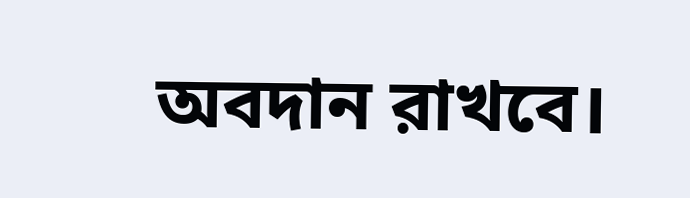অবদান রাখবে।